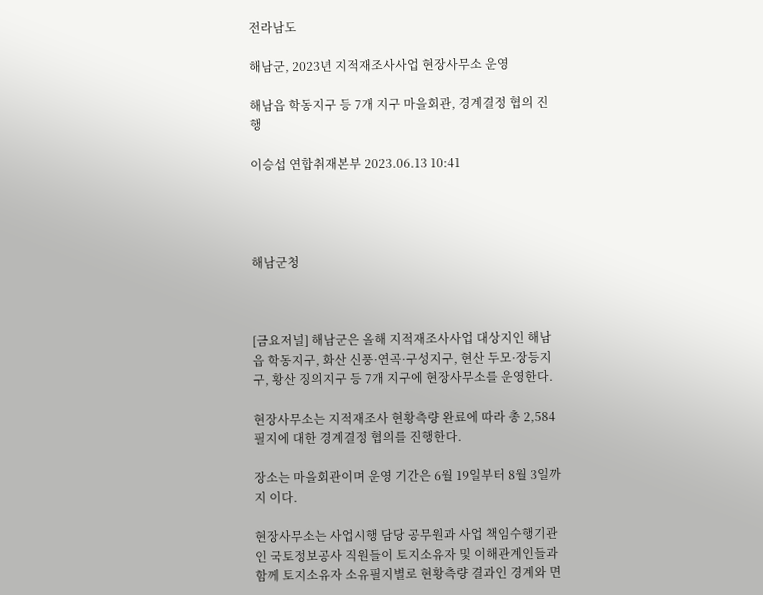전라남도

해남군, 2023년 지적재조사사업 현장사무소 운영

해남읍 학동지구 등 7개 지구 마을회관, 경계결정 협의 진행

이승섭 연합취재본부 2023.06.13 10:41




해남군청



[금요저널] 해남군은 올해 지적재조사사업 대상지인 해남읍 학동지구, 화산 신풍·연곡·구성지구, 현산 두모·장등지구, 황산 징의지구 등 7개 지구에 현장사무소를 운영한다.

현장사무소는 지적재조사 현황측량 완료에 따라 총 2,584필지에 대한 경계결정 협의를 진행한다.

장소는 마을회관이며 운영 기간은 6월 19일부터 8월 3일까지 이다.

현장사무소는 사업시행 담당 공무원과 사업 책임수행기관인 국토정보공사 직원들이 토지소유자 및 이해관계인들과 함께 토지소유자 소유필지별로 현황측량 결과인 경계와 면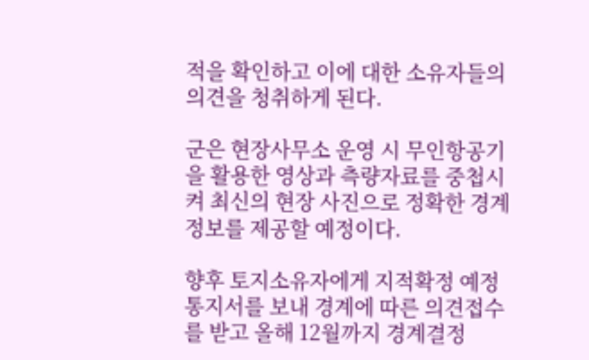적을 확인하고 이에 대한 소유자들의 의견을 청취하게 된다.

군은 현장사무소 운영 시 무인항공기을 활용한 영상과 측량자료를 중첩시켜 최신의 현장 사진으로 정확한 경계 정보를 제공할 예정이다.

향후 토지소유자에게 지적확정 예정통지서를 보내 경계에 따른 의견접수를 받고 올해 12월까지 경계결정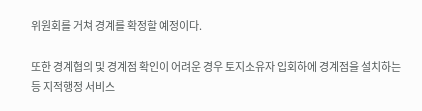위원회를 거쳐 경계를 확정할 예정이다.

또한 경계협의 및 경계점 확인이 어려운 경우 토지소유자 입회하에 경계점을 설치하는 등 지적행정 서비스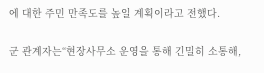에 대한 주민 만족도를 높일 계획이라고 전했다.

군 관계자는“현장사무소 운영을 통해 긴밀히 소통해,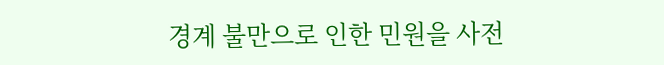경계 불만으로 인한 민원을 사전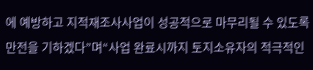에 예방하고 지적재조사사업이 성공적으로 마무리될 수 있도록 만전을 기하겠다”며“사업 완료시까지 토지소유자의 적극적인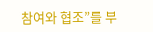참여와 협조”를 부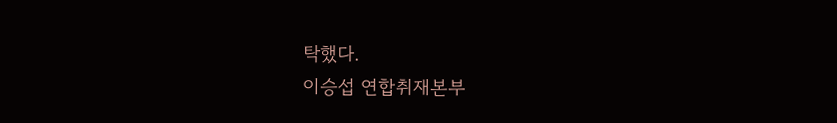탁했다.
이승섭 연합취재본부